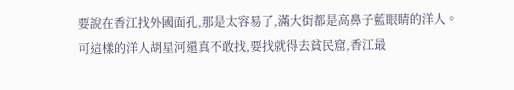要說在香江找外國面孔,那是太容易了,滿大街都是高鼻子藍眼睛的洋人。
可這樣的洋人胡星河還真不敢找,要找就得去貧民窟,香江最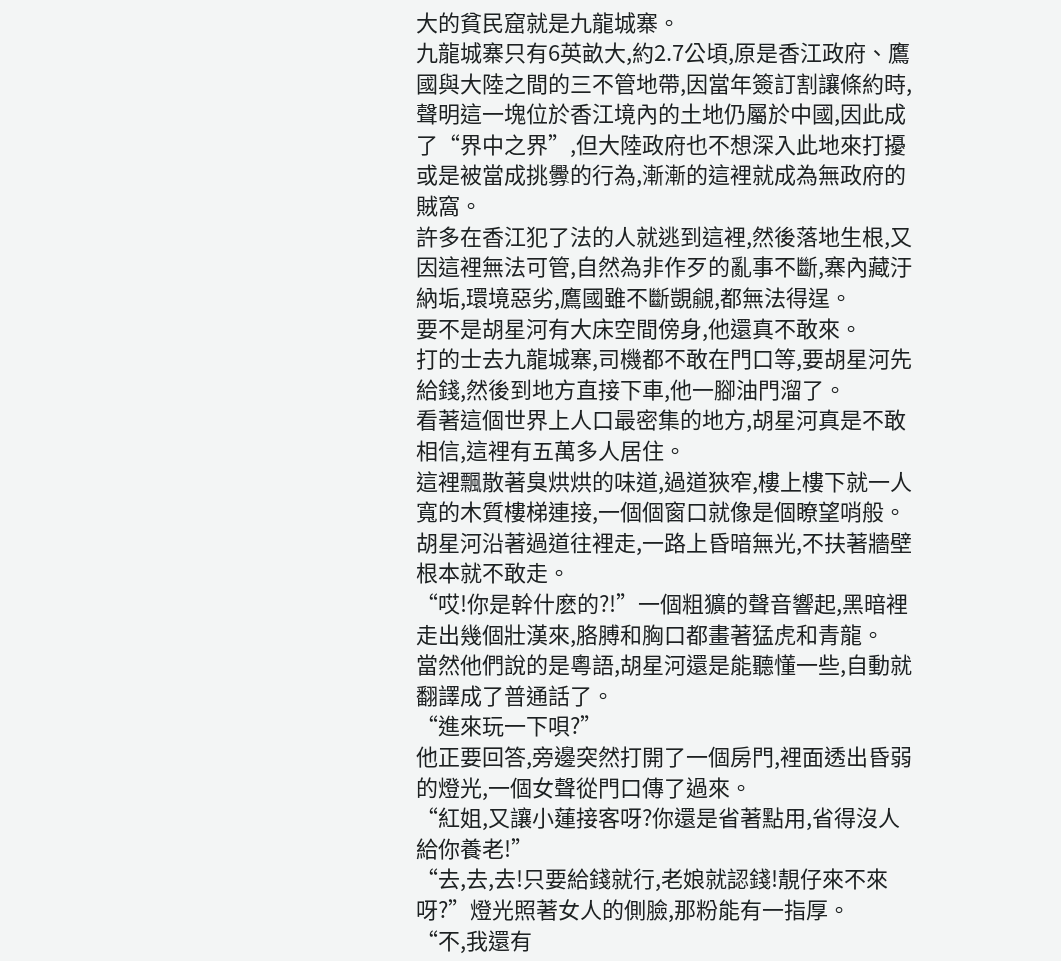大的貧民窟就是九龍城寨。
九龍城寨只有6英畝大,約2.7公頃,原是香江政府、鷹國與大陸之間的三不管地帶,因當年簽訂割讓條約時,聲明這一塊位於香江境內的土地仍屬於中國,因此成了“界中之界”,但大陸政府也不想深入此地來打擾或是被當成挑釁的行為,漸漸的這裡就成為無政府的賊窩。
許多在香江犯了法的人就逃到這裡,然後落地生根,又因這裡無法可管,自然為非作歹的亂事不斷,寨內藏汙納垢,環境惡劣,鷹國雖不斷覬覦,都無法得逞。
要不是胡星河有大床空間傍身,他還真不敢來。
打的士去九龍城寨,司機都不敢在門口等,要胡星河先給錢,然後到地方直接下車,他一腳油門溜了。
看著這個世界上人口最密集的地方,胡星河真是不敢相信,這裡有五萬多人居住。
這裡飄散著臭烘烘的味道,過道狹窄,樓上樓下就一人寬的木質樓梯連接,一個個窗口就像是個瞭望哨般。
胡星河沿著過道往裡走,一路上昏暗無光,不扶著牆壁根本就不敢走。
“哎!你是幹什麽的?!”一個粗獷的聲音響起,黑暗裡走出幾個壯漢來,胳膊和胸口都畫著猛虎和青龍。
當然他們說的是粵語,胡星河還是能聽懂一些,自動就翻譯成了普通話了。
“進來玩一下唄?”
他正要回答,旁邊突然打開了一個房門,裡面透出昏弱的燈光,一個女聲從門口傳了過來。
“紅姐,又讓小蓮接客呀?你還是省著點用,省得沒人給你養老!”
“去,去,去!只要給錢就行,老娘就認錢!靚仔來不來呀?”燈光照著女人的側臉,那粉能有一指厚。
“不,我還有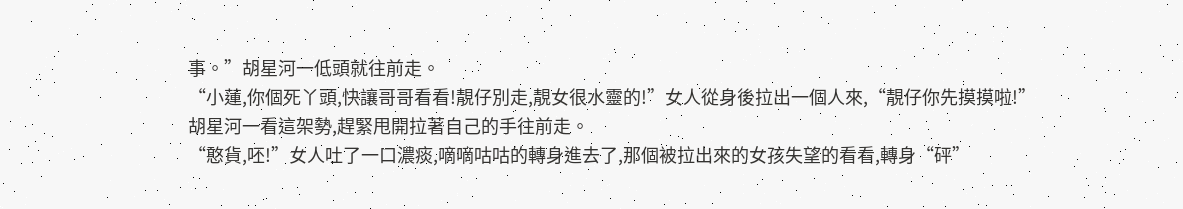事。”胡星河一低頭就往前走。
“小蓮,你個死丫頭,快讓哥哥看看!靚仔別走,靚女很水靈的!”女人從身後拉出一個人來,“靚仔你先摸摸啦!”
胡星河一看這架勢,趕緊甩開拉著自己的手往前走。
“憨貨,呸!”女人吐了一口濃痰,嘀嘀咕咕的轉身進去了,那個被拉出來的女孩失望的看看,轉身“砰”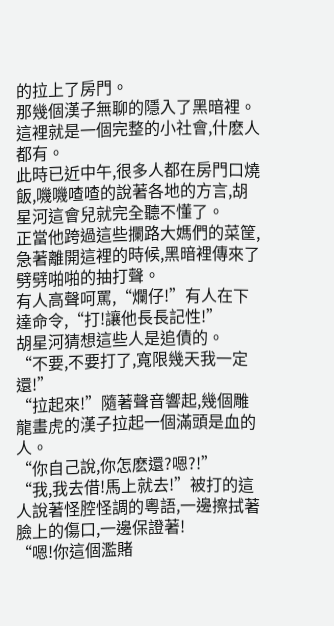的拉上了房門。
那幾個漢子無聊的隱入了黑暗裡。
這裡就是一個完整的小社會,什麽人都有。
此時已近中午,很多人都在房門口燒飯,嘰嘰喳喳的說著各地的方言,胡星河這會兒就完全聽不懂了。
正當他跨過這些攔路大媽們的菜筐,急著離開這裡的時候,黑暗裡傳來了劈劈啪啪的抽打聲。
有人高聲呵罵,“爛仔!”有人在下達命令,“打!讓他長長記性!”
胡星河猜想這些人是追債的。
“不要,不要打了,寬限幾天我一定還!”
“拉起來!”隨著聲音響起,幾個雕龍畫虎的漢子拉起一個滿頭是血的人。
“你自己說,你怎麽還?嗯?!”
“我,我去借!馬上就去!”被打的這人說著怪腔怪調的粵語,一邊擦拭著臉上的傷口,一邊保證著!
“嗯!你這個濫賭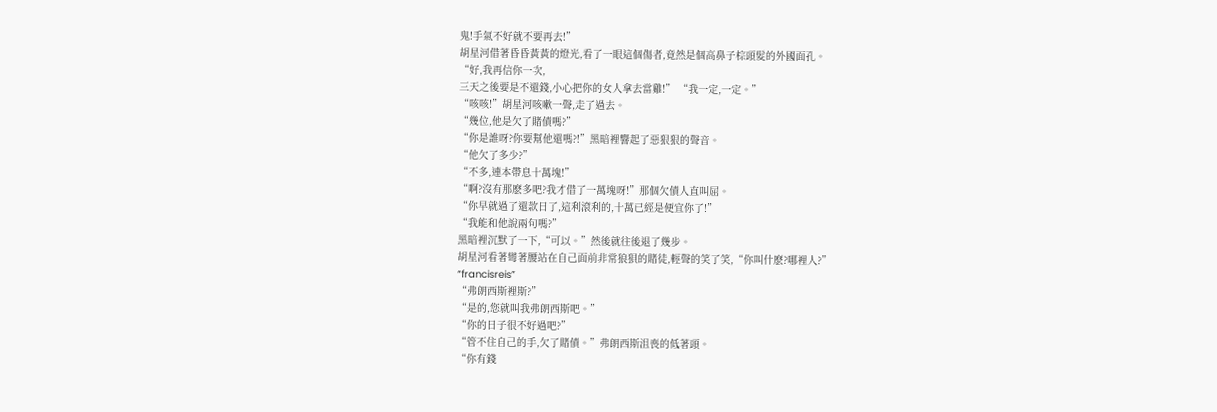鬼!手氣不好就不要再去!”
胡星河借著昏昏黃黃的燈光,看了一眼這個傷者,竟然是個高鼻子棕頭髮的外國面孔。
“好,我再信你一次,
三天之後要是不還錢,小心把你的女人拿去當雞!” “我一定,一定。”
“咳咳!”胡星河咳嗽一聲,走了過去。
“幾位,他是欠了賭債嗎?”
“你是誰呀?你要幫他還嗎?!”黑暗裡響起了惡狠狠的聲音。
“他欠了多少?”
“不多,連本帶息十萬塊!”
“啊?沒有那麽多吧?我才借了一萬塊呀!”那個欠債人直叫屈。
“你早就過了還款日了,這利滾利的,十萬已經是便宜你了!”
“我能和他說兩句嗎?”
黑暗裡沉默了一下,“可以。”然後就往後退了幾步。
胡星河看著彎著腰站在自己面前非常狼狽的賭徒,輕聲的笑了笑,“你叫什麽?哪裡人?”
“francisreis”
“弗朗西斯裡斯?”
“是的,您就叫我弗朗西斯吧。”
“你的日子很不好過吧?”
“管不住自己的手,欠了賭債。”弗朗西斯沮喪的低著頭。
“你有錢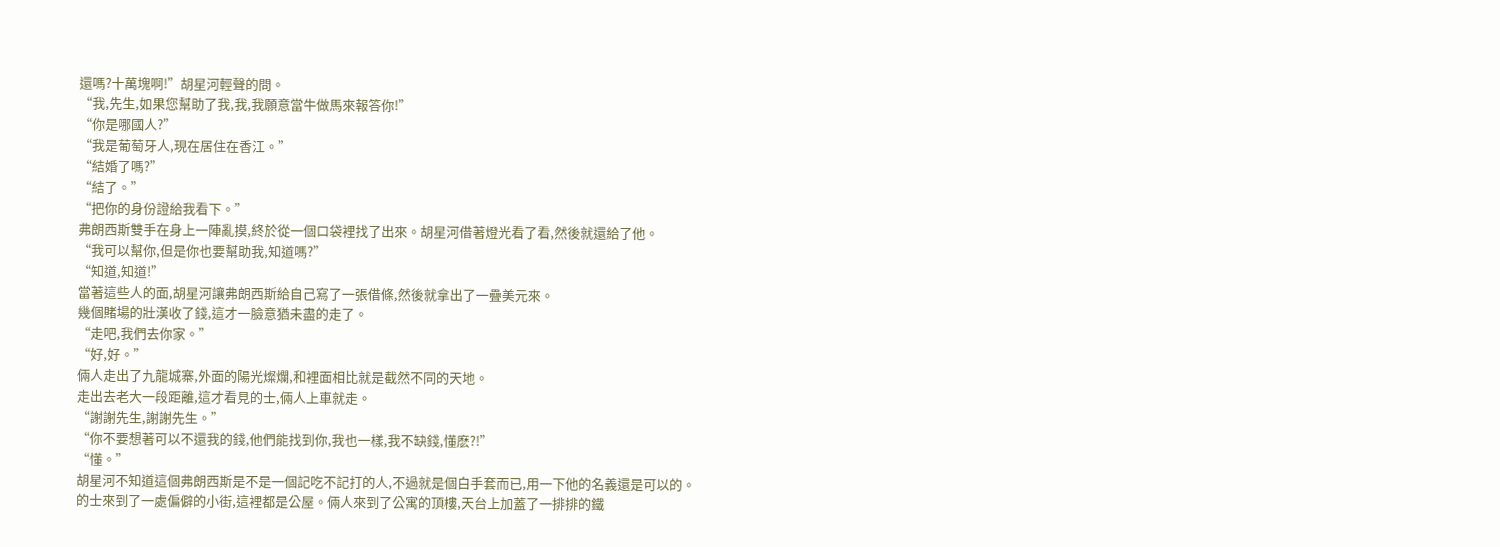還嗎?十萬塊啊!”胡星河輕聲的問。
“我,先生,如果您幫助了我,我,我願意當牛做馬來報答你!”
“你是哪國人?”
“我是葡萄牙人,現在居住在香江。”
“結婚了嗎?”
“結了。”
“把你的身份證給我看下。”
弗朗西斯雙手在身上一陣亂摸,終於從一個口袋裡找了出來。胡星河借著燈光看了看,然後就還給了他。
“我可以幫你,但是你也要幫助我,知道嗎?”
“知道,知道!”
當著這些人的面,胡星河讓弗朗西斯給自己寫了一張借條,然後就拿出了一疊美元來。
幾個賭場的壯漢收了錢,這才一臉意猶未盡的走了。
“走吧,我們去你家。”
“好,好。”
倆人走出了九龍城寨,外面的陽光燦爛,和裡面相比就是截然不同的天地。
走出去老大一段距離,這才看見的士,倆人上車就走。
“謝謝先生,謝謝先生。”
“你不要想著可以不還我的錢,他們能找到你,我也一樣,我不缺錢,懂麽?!”
“懂。”
胡星河不知道這個弗朗西斯是不是一個記吃不記打的人,不過就是個白手套而已,用一下他的名義還是可以的。
的士來到了一處偏僻的小街,這裡都是公屋。倆人來到了公寓的頂樓,天台上加蓋了一排排的鐵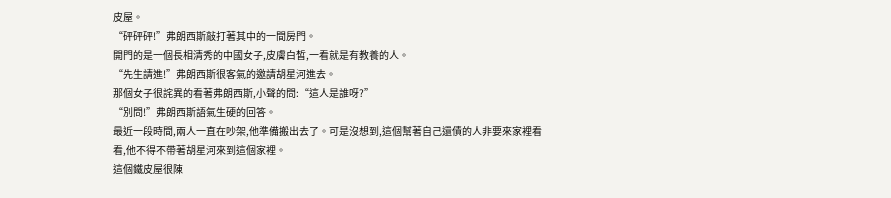皮屋。
“砰砰砰!”弗朗西斯敲打著其中的一間房門。
開門的是一個長相清秀的中國女子,皮膚白皙,一看就是有教養的人。
“先生請進!”弗朗西斯很客氣的邀請胡星河進去。
那個女子很詫異的看著弗朗西斯,小聲的問:“這人是誰呀?”
“別問!”弗朗西斯語氣生硬的回答。
最近一段時間,兩人一直在吵架,他準備搬出去了。可是沒想到,這個幫著自己還債的人非要來家裡看看,他不得不帶著胡星河來到這個家裡。
這個鐵皮屋很陳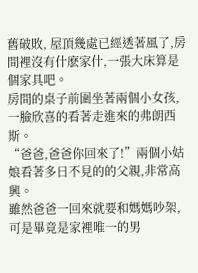舊破敗, 屋頂幾處已經透著風了,房間裡沒有什麽家什,一張大床算是個家具吧。
房間的桌子前圍坐著兩個小女孩,一臉欣喜的看著走進來的弗朗西斯。
“爸爸,爸爸你回來了!”兩個小姑娘看著多日不見的的父親,非常高興。
雖然爸爸一回來就要和媽媽吵架,可是畢竟是家裡唯一的男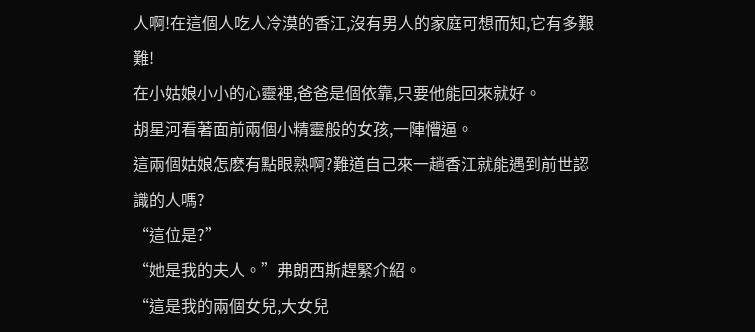人啊!在這個人吃人冷漠的香江,沒有男人的家庭可想而知,它有多艱難!
在小姑娘小小的心靈裡,爸爸是個依靠,只要他能回來就好。
胡星河看著面前兩個小精靈般的女孩,一陣懵逼。
這兩個姑娘怎麽有點眼熟啊?難道自己來一趟香江就能遇到前世認識的人嗎?
“這位是?”
“她是我的夫人。”弗朗西斯趕緊介紹。
“這是我的兩個女兒,大女兒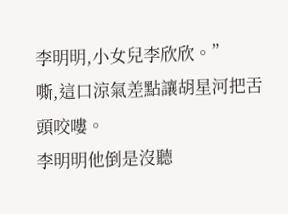李明明,小女兒李欣欣。”
嘶,這口涼氣差點讓胡星河把舌頭咬嘍。
李明明他倒是沒聽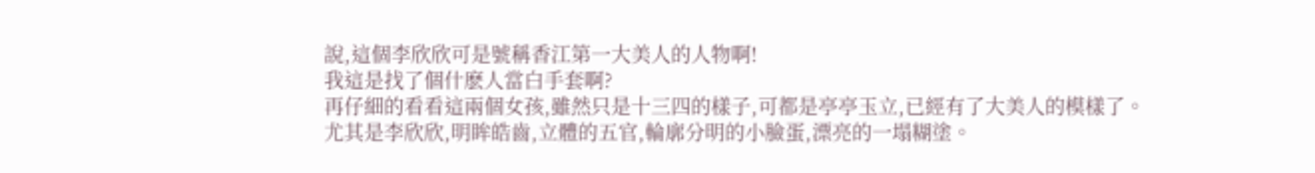說,這個李欣欣可是號稱香江第一大美人的人物啊!
我這是找了個什麽人當白手套啊?
再仔細的看看這兩個女孩,雖然只是十三四的樣子,可都是亭亭玉立,已經有了大美人的模樣了。
尤其是李欣欣,明眸皓齒,立體的五官,輪廓分明的小臉蛋,漂亮的一塌糊塗。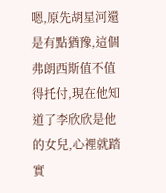嗯,原先胡星河還是有點猶豫,這個弗朗西斯值不值得托付,現在他知道了李欣欣是他的女兒,心裡就踏實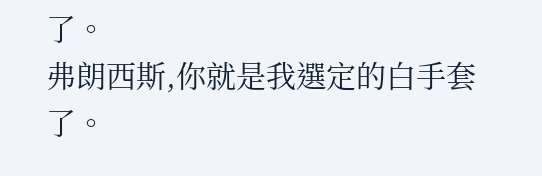了。
弗朗西斯,你就是我選定的白手套了。